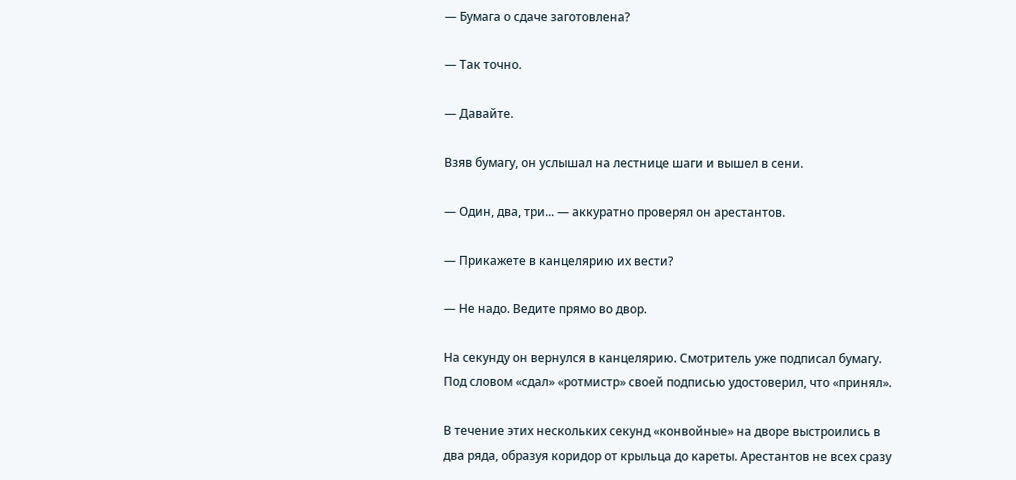— Бумага о сдаче заготовлена?

— Так точно.

— Давайте.

Взяв бумагу, он услышал на лестнице шаги и вышел в сени.

— Один, два, три... — аккуратно проверял он арестантов.

— Прикажете в канцелярию их вести?

— Не надо. Ведите прямо во двор.

На секунду он вернулся в канцелярию. Смотритель уже подписал бумагу. Под словом «сдал» «ротмистр» своей подписью удостоверил, что «принял».

В течение этих нескольких секунд «конвойные» на дворе выстроились в два ряда, образуя коридор от крыльца до кареты. Арестантов не всех сразу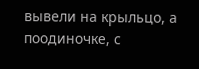вывели на крыльцо, а поодиночке, с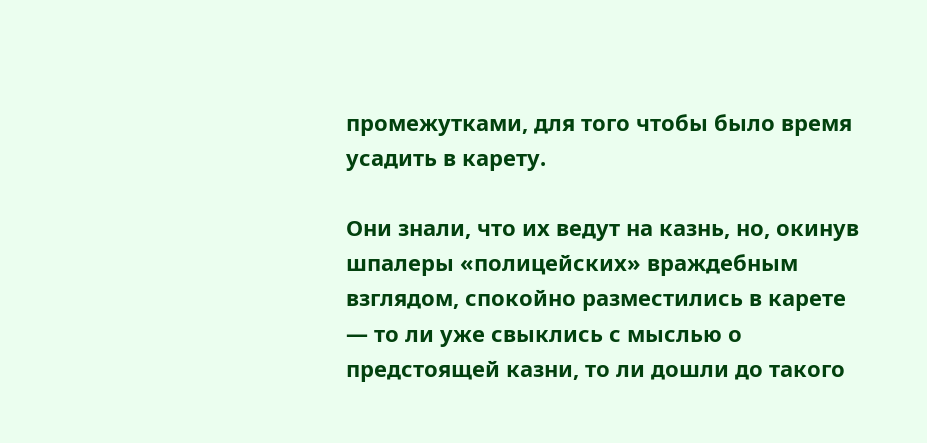промежутками, для того чтобы было время усадить в карету.

Они знали, что их ведут на казнь, но, окинув шпалеры «полицейских» враждебным взглядом, спокойно разместились в карете — то ли уже свыклись с мыслью о предстоящей казни, то ли дошли до такого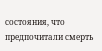состояния, что предпочитали смерть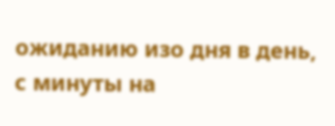ожиданию изо дня в день, с минуты на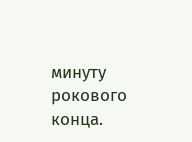минуту рокового конца.